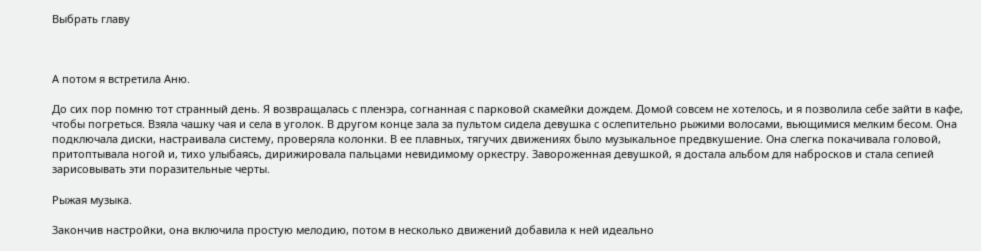Выбрать главу



А потом я встретила Аню.

До сих пор помню тот странный день. Я возвращалась с пленэра, согнанная с парковой скамейки дождем. Домой совсем не хотелось, и я позволила себе зайти в кафе, чтобы погреться. Взяла чашку чая и села в уголок. В другом конце зала за пультом сидела девушка с ослепительно рыжими волосами, вьющимися мелким бесом. Она подключала диски, настраивала систему, проверяла колонки. В ее плавных, тягучих движениях было музыкальное предвкушение. Она слегка покачивала головой, притоптывала ногой и, тихо улыбаясь, дирижировала пальцами невидимому оркестру. Завороженная девушкой, я достала альбом для набросков и стала сепией зарисовывать эти поразительные черты.

Рыжая музыка.

Закончив настройки, она включила простую мелодию, потом в несколько движений добавила к ней идеально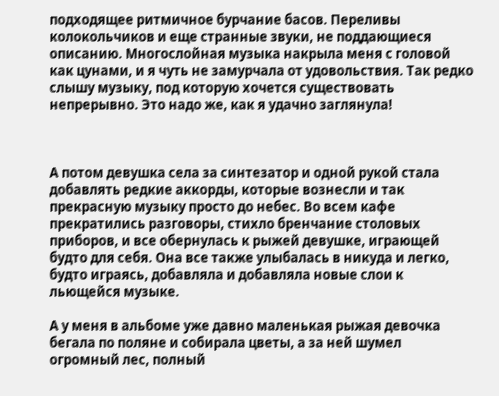подходящее ритмичное бурчание басов. Переливы колокольчиков и еще странные звуки, не поддающиеся описанию. Многослойная музыка накрыла меня с головой как цунами, и я чуть не замурчала от удовольствия. Так редко слышу музыку, под которую хочется существовать непрерывно. Это надо же, как я удачно заглянула!



А потом девушка села за синтезатор и одной рукой стала добавлять редкие аккорды, которые вознесли и так прекрасную музыку просто до небес. Во всем кафе прекратились разговоры, стихло бренчание столовых приборов, и все обернулась к рыжей девушке, играющей будто для себя. Она все также улыбалась в никуда и легко, будто играясь, добавляла и добавляла новые слои к льющейся музыке.

А у меня в альбоме уже давно маленькая рыжая девочка бегала по поляне и собирала цветы, а за ней шумел огромный лес, полный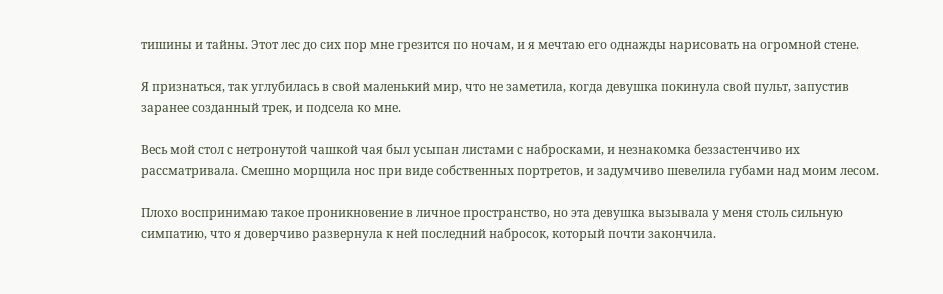тишины и тайны. Этот лес до сих пор мне грезится по ночам, и я мечтаю его однажды нарисовать на огромной стене.

Я признаться, так углубилась в свой маленький мир, что не заметила, когда девушка покинула свой пульт, запустив заранее созданный трек, и подсела ко мне.

Весь мой стол с нетронутой чашкой чая был усыпан листами с набросками, и незнакомка беззастенчиво их рассматривала. Смешно морщила нос при виде собственных портретов, и задумчиво шевелила губами над моим лесом.

Плохо воспринимаю такое проникновение в личное пространство, но эта девушка вызывала у меня столь сильную симпатию, что я доверчиво развернула к ней последний набросок, который почти закончила.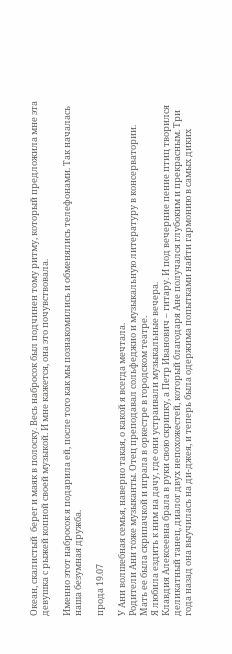Океан, скалистый  берег и маяк в полоску. Весь набросок был подчинен тому ритму, который предложила мне эта девушка с рыжей копной своей музыкой. И мне кажется, она это почувствовала.

Именно этот набросок я подарила ей, после того как мы познакомились и обменялись телефонами. Так началась наша безумная дружба.

прода 19.07

У Ани волшебная семья, наверно такая, о какой я всегда мечтала.
Родители Ани тоже музыканты. Отец преподавал сольфеджио и музыкальную литературу в консерватории. Мать ее была скрипачкой и играла в оркестре в городском театре.
Я любила ездить к ним на дачу, где они устраивали музыкальные вечера.
Клавдия Алексеевна брала в руки свою скрипку, а Петр Иванович – гитару. И под вечерние пение птиц творился деликатный танец, диалог двух непохожестей, который благодаря Ане получался глубоким и прекрасным. Три года назад она выучилась на ди-джея, и теперь была одержима попытками найти гармонию в самых диких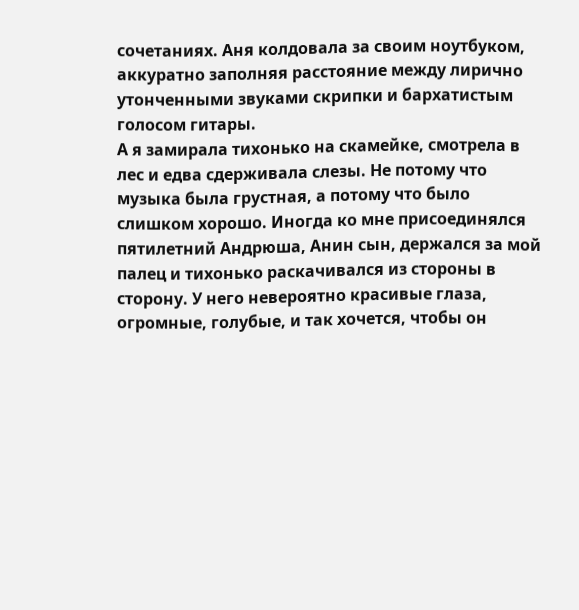сочетаниях. Аня колдовала за своим ноутбуком, аккуратно заполняя расстояние между лирично утонченными звуками скрипки и бархатистым голосом гитары.
А я замирала тихонько на скамейке, смотрела в лес и едва сдерживала слезы. Не потому что музыка была грустная, а потому что было слишком хорошо. Иногда ко мне присоединялся пятилетний Андрюша, Анин сын, держался за мой палец и тихонько раскачивался из стороны в сторону. У него невероятно красивые глаза, огромные, голубые, и так хочется, чтобы он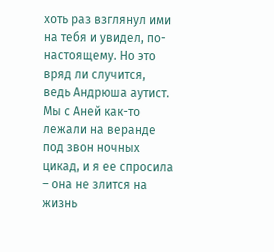хоть раз взглянул ими на тебя и увидел, по-настоящему. Но это вряд ли случится, ведь Андрюша аутист.
Мы с Аней как-то лежали на веранде под звон ночных цикад, и я ее спросила – она не злится на жизнь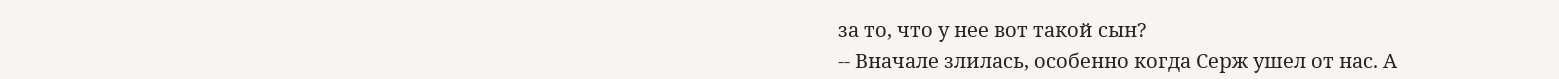за то, что у нее вот такой сын?
-- Вначале злилась, особенно когда Серж ушел от нас. А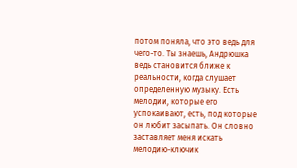потом поняла, что это ведь для чего-то. Ты знаешь, Андрюшка ведь становится ближе к реальности, когда слушает определенную музыку. Есть мелодии, которые его успокаивают, есть, под которые он любит засыпать. Он словно заставляет меня искать мелодию-ключик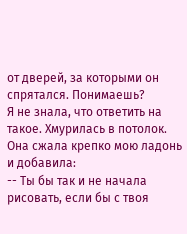от дверей, за которыми он спрятался. Понимаешь?
Я не знала, что ответить на такое. Хмурилась в потолок. Она сжала крепко мою ладонь и добавила:
-- Ты бы так и не начала рисовать, если бы с твоя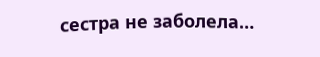сестра не заболела…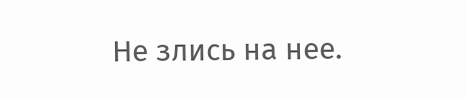Не злись на нее.